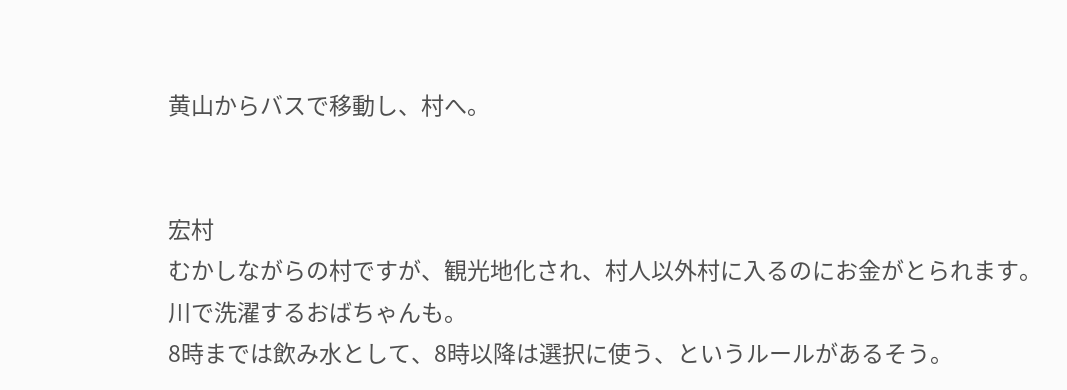黄山からバスで移動し、村へ。


宏村
むかしながらの村ですが、観光地化され、村人以外村に入るのにお金がとられます。
川で洗濯するおばちゃんも。
8時までは飲み水として、8時以降は選択に使う、というルールがあるそう。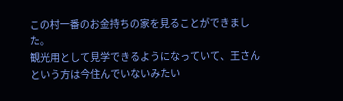この村一番のお金持ちの家を見ることができました。
観光用として見学できるようになっていて、王さんという方は今住んでいないみたい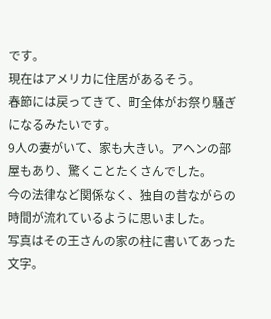です。
現在はアメリカに住居があるそう。
春節には戻ってきて、町全体がお祭り騒ぎになるみたいです。
9人の妻がいて、家も大きい。アヘンの部屋もあり、驚くことたくさんでした。
今の法律など関係なく、独自の昔ながらの時間が流れているように思いました。
写真はその王さんの家の柱に書いてあった文字。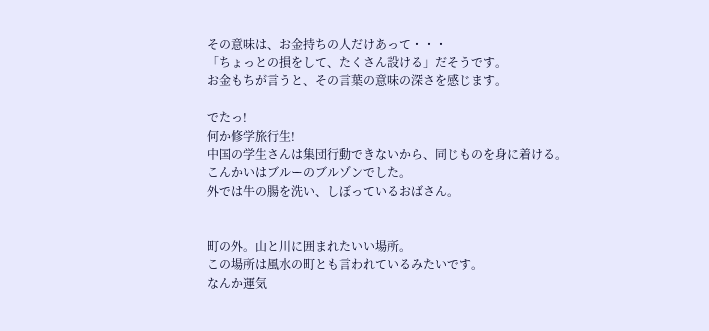その意味は、お金持ちの人だけあって・・・
「ちょっとの損をして、たくさん設ける」だそうです。
お金もちが言うと、その言葉の意味の深さを感じます。

でたっ!
何か修学旅行生!
中国の学生さんは集団行動できないから、同じものを身に着ける。
こんかいはブルーのブルゾンでした。
外では牛の腸を洗い、しぼっているおばさん。


町の外。山と川に囲まれたいい場所。
この場所は風水の町とも言われているみたいです。
なんか運気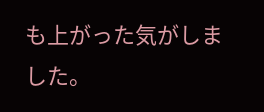も上がった気がしました。